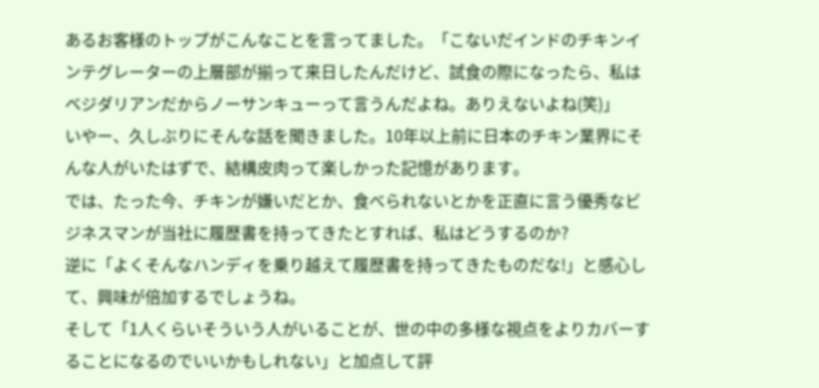あるお客様のトップがこんなことを言ってました。「こないだインドのチキンインテグレーターの上層部が揃って来日したんだけど、試食の際になったら、私はベジダリアンだからノーサンキューって言うんだよね。ありえないよね(笑)」
いやー、久しぶりにそんな話を聞きました。10年以上前に日本のチキン業界にそんな人がいたはずで、結構皮肉って楽しかった記憶があります。
では、たった今、チキンが嫌いだとか、食べられないとかを正直に言う優秀なビジネスマンが当社に履歴書を持ってきたとすれば、私はどうするのか?
逆に「よくそんなハンディを乗り越えて履歴書を持ってきたものだな!」と感心して、興味が倍加するでしょうね。
そして「1人くらいそういう人がいることが、世の中の多様な視点をよりカバーすることになるのでいいかもしれない」と加点して評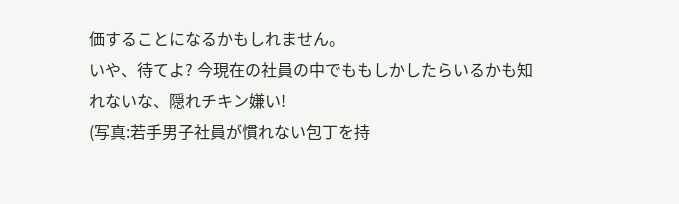価することになるかもしれません。
いや、待てよ? 今現在の社員の中でももしかしたらいるかも知れないな、隠れチキン嫌い!
(写真:若手男子社員が慣れない包丁を持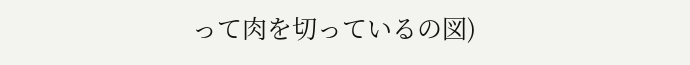って肉を切っているの図)